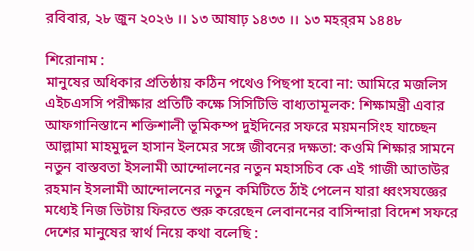রবিবার, ২৮ জুন ২০২৬ ।। ১৩ আষাঢ় ১৪৩৩ ।। ১৩ মহর্‌রম ১৪৪৮

শিরোনাম :
মানুষের অধিকার প্রতিষ্ঠায় কঠিন পথেও পিছপা হবো না: আমিরে মজলিস এইচএসসি পরীক্ষার প্রতিটি কক্ষে সিসিটিভি বাধ্যতামূলক: শিক্ষামন্ত্রী এবার আফগানিস্তানে শক্তিশালী ভূমিকম্প দুইদিনের সফরে ময়মনসিংহ যাচ্ছেন আল্লামা মাহমুদুল হাসান ইলমের সঙ্গে জীবনের দক্ষতা: কওমি শিক্ষার সামনে নতুন বাস্তবতা ইসলামী আন্দোলনের নতুন মহাসচিব কে এই গাজী আতাউর রহমান ইসলামী আন্দোলনের নতুন কমিটিতে ঠাঁই পেলেন যারা ধ্বংসযজ্ঞের মধ্যেই নিজ ভিটায় ফিরতে শুরু করেছেন লেবাননের বাসিন্দারা বিদেশ সফরে দেশের মানুষের স্বার্থ নিয়ে কথা বলেছি :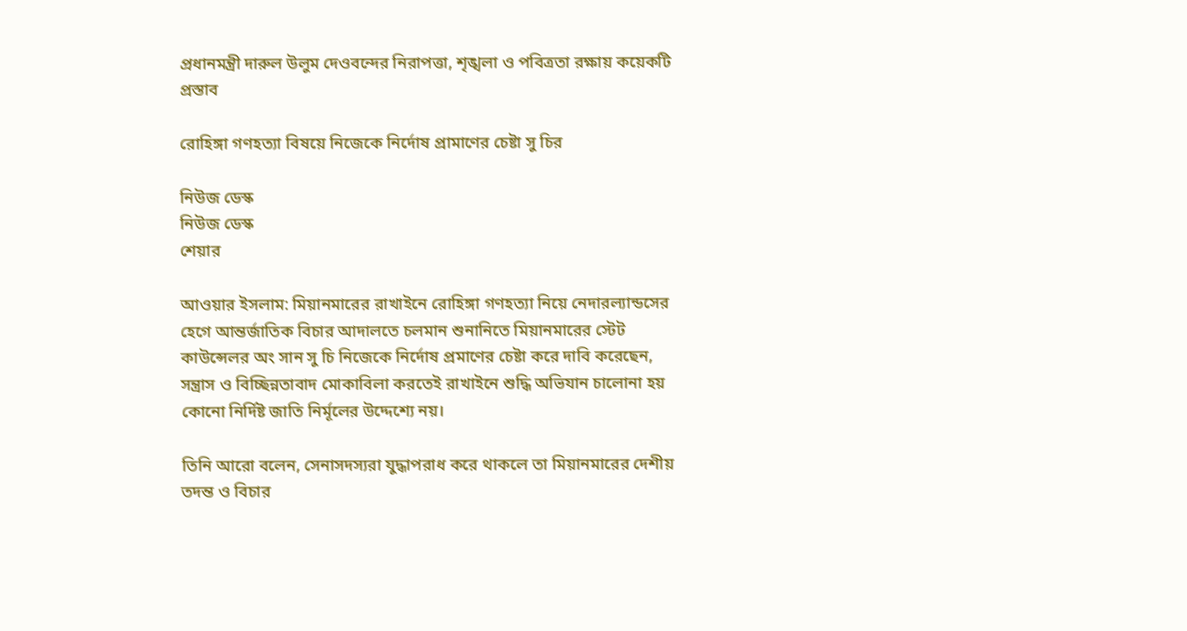প্রধানমন্ত্রী দারুল উলুম দেওবন্দের নিরাপত্তা, শৃঙ্খলা ও পবিত্রতা রক্ষায় কয়েকটি প্রস্তাব

রোহিঙ্গা গণহত্যা বিষয়ে নিজেকে নির্দোষ প্রামাণের চেষ্টা সু চির

নিউজ ডেস্ক
নিউজ ডেস্ক
শেয়ার

আওয়ার ইসলাম: মিয়ানমারের রাখাইনে রোহিঙ্গা গণহত্যা নিয়ে নেদারল্যান্ডসের হেগে আন্তর্জাতিক বিচার আদালতে চলমান শুনানিতে মিয়ানমারের স্টেট কাউন্সেলর অং সান সু চি নিজেকে নির্দোষ প্রমাণের চেষ্টা করে দাবি করেছেন, সন্ত্রাস ও বিচ্ছিন্নতাবাদ মোকাবিলা করতেই রাখাইনে শুদ্ধি অভিযান চালোনা হয় কোনো নির্দিষ্ট জাতি নির্মূলের উদ্দেশ্যে নয়।

তিনি আরো বলেন, সেনাসদস্যরা যুদ্ধাপরাধ করে থাকলে তা মিয়ানমারের দেশীয় তদন্ত ও বিচার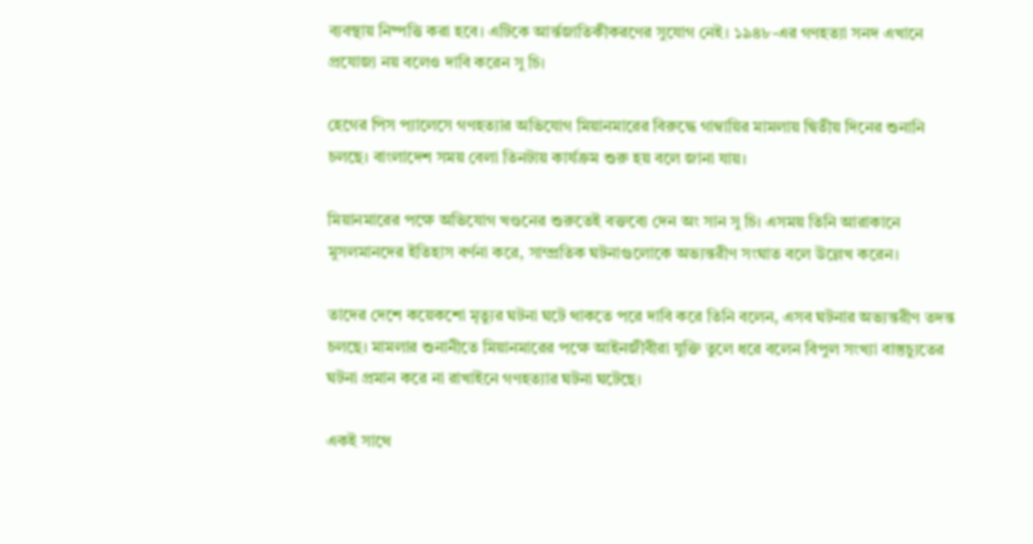ব্যবস্থায় নিষ্পত্তি করা হবে। এটিকে আর্ন্তজাতিকীকরণের সুযোগ নেই। ১৯৪৮-এর গণহত্যা সনদ এখানে প্রযোজ্য নয় বলেও দাবি করেন সু চি।

হেগের পিস প্যালেসে গণহত্যার অভিযোগ মিয়ানমারের বিরুদ্ধে গাম্বায়ির মামলায় দ্বিতীয় দিনের শুনানি চলছে। বাংলাদেশ সময় বেলা তিনটায় কার্যক্রম শুরু হয় বলে জানা যায়।

মিয়ানমারের পক্ষে অভিযোগ খণ্ডনের শুরুতেই বক্তব্যে দেন অং সান সু চি। এসময় তিনি আরাকানে মুসলমানদের ইতিহাস বর্ণনা করে, সাম্প্রতিক ঘটনাগুলোকে অভ্যন্তরীণ সংঘাত বলে উল্লেখ করেন।

তাদের দেশে কয়েকশো মৃত্যুর ঘটনা ঘটে থাকতে পরে দাবি করে তিনি বলেন, এসব ঘটনার অভ্যন্তরীণ তদন্ত চলছে। মামলার শুনানীতে মিয়ানমারের পক্ষে আইনজীবীরা যুক্তি তুলে ধরে বলেন বিপুল সংখ্যা বাস্তুচ্যুতের ঘটনা প্রমান করে না রাখাইনে গণহত্যার ঘটনা ঘটেছে।

একই সাথে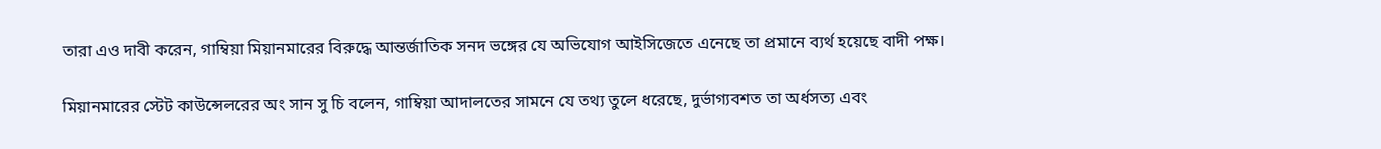তারা এও দাবী করেন, গাম্বিয়া মিয়ানমারের বিরুদ্ধে আন্তর্জাতিক সনদ ভঙ্গের যে অভিযোগ আইসিজেতে এনেছে তা প্রমানে ব্যর্থ হয়েছে বাদী পক্ষ।

মিয়ানমারের স্টেট কাউন্সেলরের অং সান সু চি বলেন, গাম্বিয়া আদালতের সামনে যে তথ্য তুলে ধরেছে, দুর্ভাগ্যবশত তা অর্ধসত্য এবং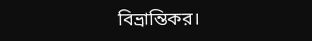বিভ্রান্তিকর।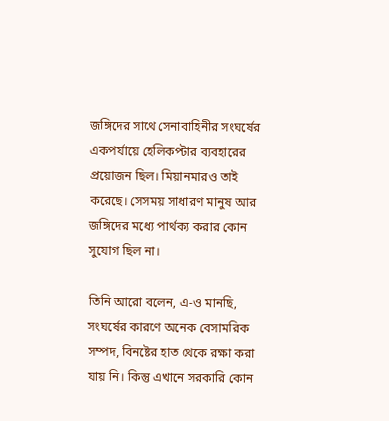জঙ্গিদের সাথে সেনাবাহিনীর সংঘর্ষের একপর্যায়ে হেলিকপ্টার ব্যবহারের প্রয়োজন ছিল। মিয়ানমারও তাই করেছে। সেসময় সাধারণ মানুষ আর জঙ্গিদের মধ্যে পার্থক্য করার কোন সুযোগ ছিল না।

তিনি আরো বলেন, এ-ও মানছি, সংঘর্ষের কারণে অনেক বেসামরিক সম্পদ, বিনষ্টের হাত থেকে রক্ষা করা যায় নি। কিন্তু এখানে সরকারি কোন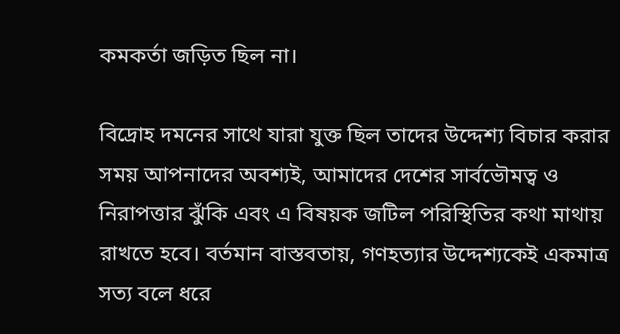কমকর্তা জড়িত ছিল না।

বিদ্রোহ দমনের সাথে যারা যুক্ত ছিল তাদের উদ্দেশ্য বিচার করার সময় আপনাদের অবশ্যই, আমাদের দেশের সার্বভৌমত্ব ও নিরাপত্তার ঝুঁকি এবং এ বিষয়ক জটিল পরিস্থিতির কথা মাথায় রাখতে হবে। বর্তমান বাস্তবতায়, গণহত্যার উদ্দেশ্যকেই একমাত্র সত্য বলে ধরে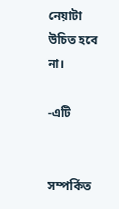নেয়াটা উচিত হবে না।

-এটি


সম্পর্কিত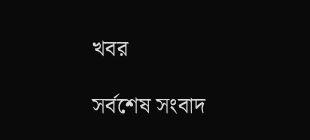খবর

সর্বশেষ সংবাদ